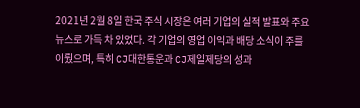2021년 2월 8일 한국 주식 시장은 여러 기업의 실적 발표와 주요 뉴스로 가득 차 있었다. 각 기업의 영업 이익과 배당 소식이 주를 이뤘으며, 특히 CJ대한통운과 CJ제일제당의 성과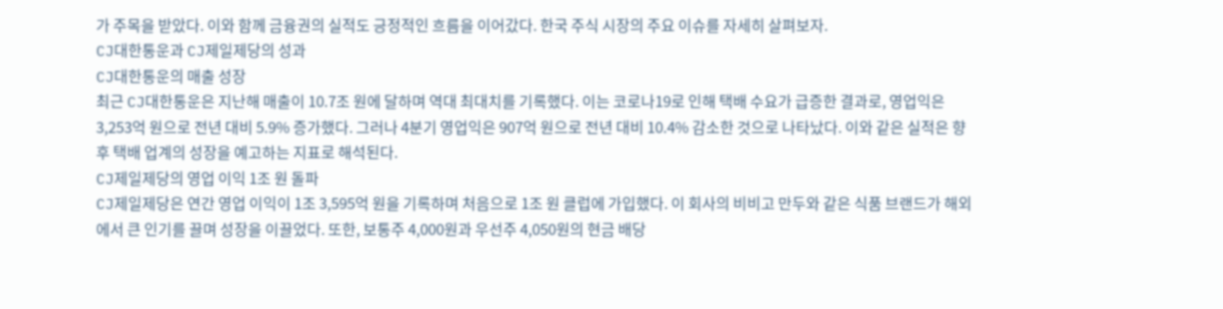가 주목을 받았다. 이와 함께 금융권의 실적도 긍정적인 흐름을 이어갔다. 한국 주식 시장의 주요 이슈를 자세히 살펴보자.
CJ대한통운과 CJ제일제당의 성과
CJ대한통운의 매출 성장
최근 CJ대한통운은 지난해 매출이 10.7조 원에 달하며 역대 최대치를 기록했다. 이는 코로나19로 인해 택배 수요가 급증한 결과로, 영업익은 3,253억 원으로 전년 대비 5.9% 증가했다. 그러나 4분기 영업익은 907억 원으로 전년 대비 10.4% 감소한 것으로 나타났다. 이와 같은 실적은 향후 택배 업계의 성장을 예고하는 지표로 해석된다.
CJ제일제당의 영업 이익 1조 원 돌파
CJ제일제당은 연간 영업 이익이 1조 3,595억 원을 기록하며 처음으로 1조 원 클럽에 가입했다. 이 회사의 비비고 만두와 같은 식품 브랜드가 해외에서 큰 인기를 끌며 성장을 이끌었다. 또한, 보통주 4,000원과 우선주 4,050원의 현금 배당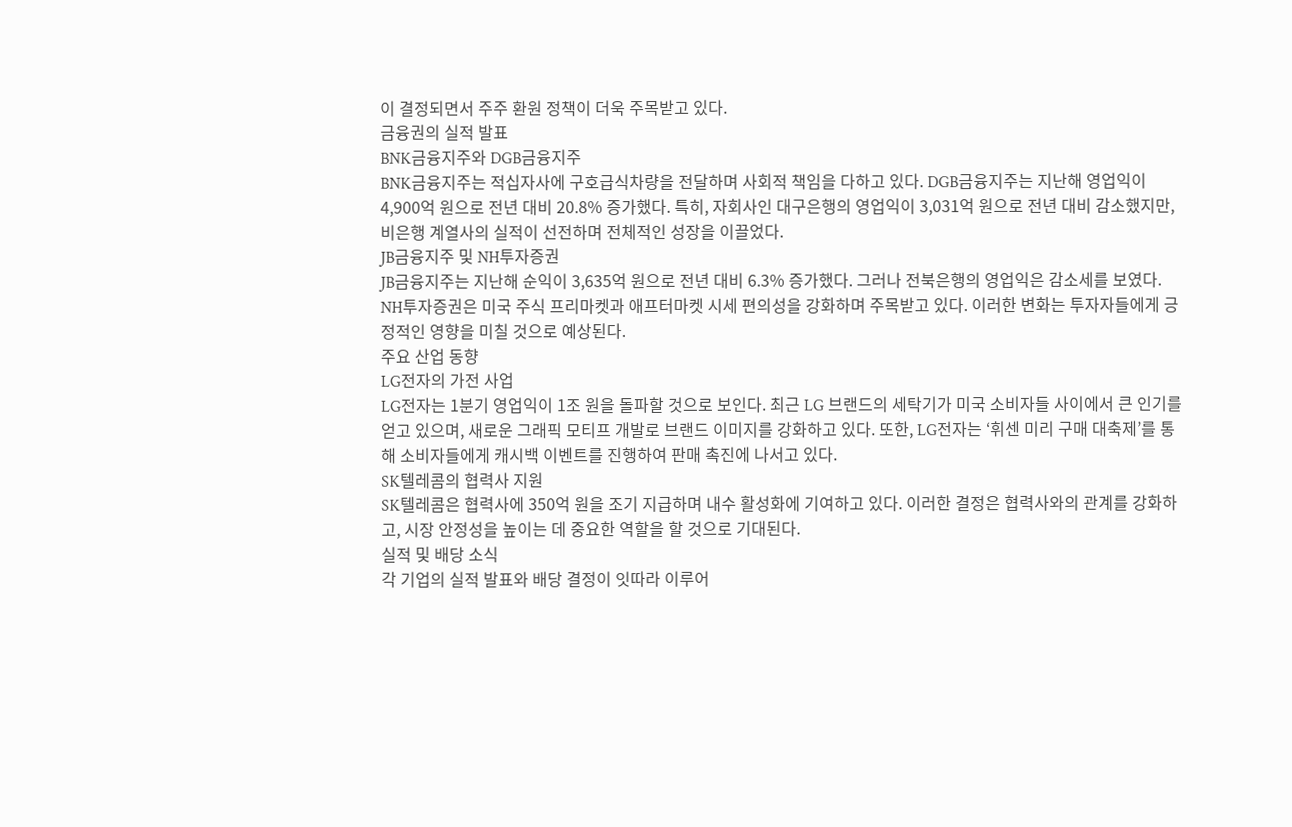이 결정되면서 주주 환원 정책이 더욱 주목받고 있다.
금융권의 실적 발표
BNK금융지주와 DGB금융지주
BNK금융지주는 적십자사에 구호급식차량을 전달하며 사회적 책임을 다하고 있다. DGB금융지주는 지난해 영업익이 4,900억 원으로 전년 대비 20.8% 증가했다. 특히, 자회사인 대구은행의 영업익이 3,031억 원으로 전년 대비 감소했지만, 비은행 계열사의 실적이 선전하며 전체적인 성장을 이끌었다.
JB금융지주 및 NH투자증권
JB금융지주는 지난해 순익이 3,635억 원으로 전년 대비 6.3% 증가했다. 그러나 전북은행의 영업익은 감소세를 보였다. NH투자증권은 미국 주식 프리마켓과 애프터마켓 시세 편의성을 강화하며 주목받고 있다. 이러한 변화는 투자자들에게 긍정적인 영향을 미칠 것으로 예상된다.
주요 산업 동향
LG전자의 가전 사업
LG전자는 1분기 영업익이 1조 원을 돌파할 것으로 보인다. 최근 LG 브랜드의 세탁기가 미국 소비자들 사이에서 큰 인기를 얻고 있으며, 새로운 그래픽 모티프 개발로 브랜드 이미지를 강화하고 있다. 또한, LG전자는 ‘휘센 미리 구매 대축제’를 통해 소비자들에게 캐시백 이벤트를 진행하여 판매 촉진에 나서고 있다.
SK텔레콤의 협력사 지원
SK텔레콤은 협력사에 350억 원을 조기 지급하며 내수 활성화에 기여하고 있다. 이러한 결정은 협력사와의 관계를 강화하고, 시장 안정성을 높이는 데 중요한 역할을 할 것으로 기대된다.
실적 및 배당 소식
각 기업의 실적 발표와 배당 결정이 잇따라 이루어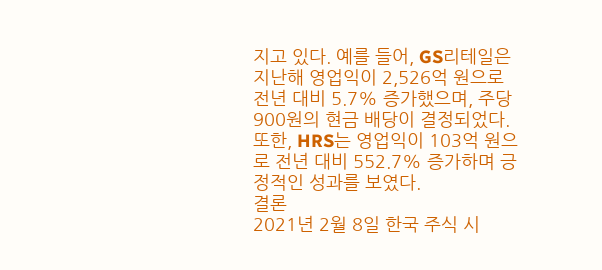지고 있다. 예를 들어, GS리테일은 지난해 영업익이 2,526억 원으로 전년 대비 5.7% 증가했으며, 주당 900원의 현금 배당이 결정되었다. 또한, HRS는 영업익이 103억 원으로 전년 대비 552.7% 증가하며 긍정적인 성과를 보였다.
결론
2021년 2월 8일 한국 주식 시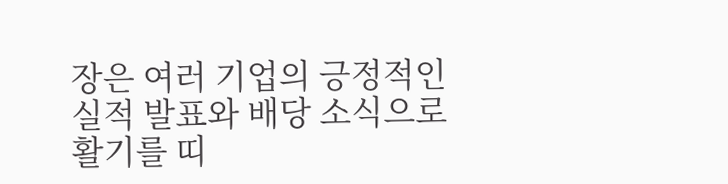장은 여러 기업의 긍정적인 실적 발표와 배당 소식으로 활기를 띠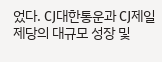었다. CJ대한통운과 CJ제일제당의 대규모 성장 및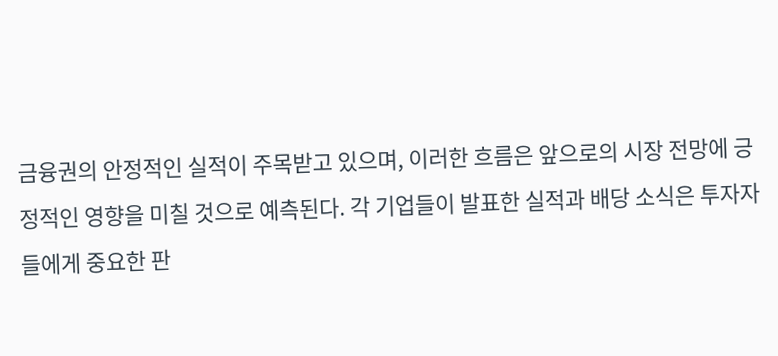금융권의 안정적인 실적이 주목받고 있으며, 이러한 흐름은 앞으로의 시장 전망에 긍정적인 영향을 미칠 것으로 예측된다. 각 기업들이 발표한 실적과 배당 소식은 투자자들에게 중요한 판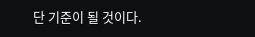단 기준이 될 것이다.